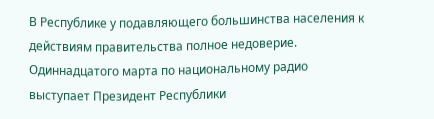В Республике у подавляющего большинства населения к действиям правительства полное недоверие. Одиннадцатого марта по национальному радио выступает Президент Республики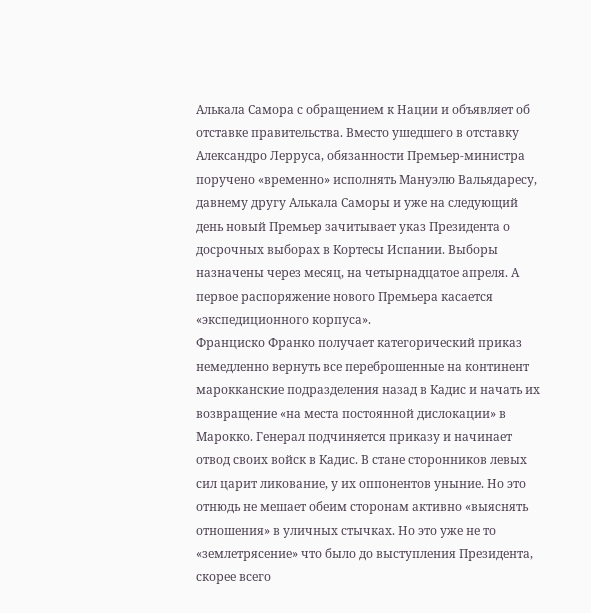Алькала Самора с обращением к Нации и объявляет об отставке правительства. Вместо ушедшего в отставку Александро Лерруса, обязанности Премьер-министра поручено «временно» исполнять Мануэлю Вальядаресу, давнему другу Алькала Саморы и уже на следующий день новый Премьер зачитывает указ Президента о досрочных выборах в Кортесы Испании. Выборы назначены через месяц, на четырнадцатое апреля. А первое распоряжение нового Премьера касается «экспедиционного корпуса».
Франциско Франко получает категорический приказ немедленно вернуть все переброшенные на континент марокканские подразделения назад в Кадис и начать их возвращение «на места постоянной дислокации» в Марокко. Генерал подчиняется приказу и начинает отвод своих войск в Кадис. В стане сторонников левых сил царит ликование, у их оппонентов уныние. Но это отнюдь не мешает обеим сторонам активно «выяснять отношения» в уличных стычках. Но это уже не то «землетрясение» что было до выступления Президента, скорее всего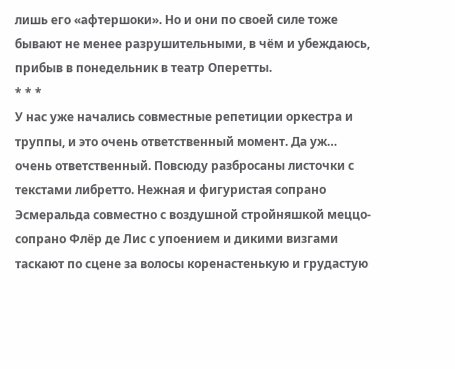лишь его «афтершоки». Но и они по своей силе тоже бывают не менее разрушительными, в чём и убеждаюсь, прибыв в понедельник в театр Оперетты.
* * *
У нас уже начались совместные репетиции оркестра и труппы, и это очень ответственный момент. Да уж… очень ответственный. Повсюду разбросаны листочки с текстами либретто. Нежная и фигуристая сопрано Эсмеральда совместно с воздушной стройняшкой меццо-сопрано Флёр де Лис с упоением и дикими визгами таскают по сцене за волосы коренастенькую и грудастую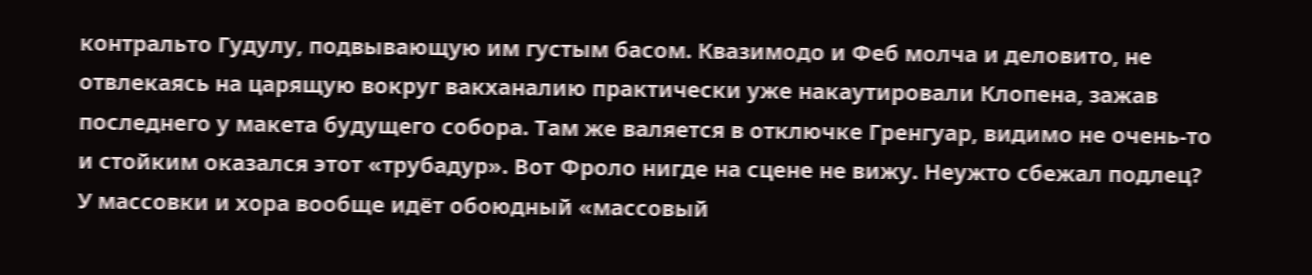контральто Гудулу, подвывающую им густым басом. Квазимодо и Феб молча и деловито, не отвлекаясь на царящую вокруг вакханалию практически уже накаутировали Клопена, зажав последнего у макета будущего собора. Там же валяется в отключке Гренгуар, видимо не очень-то и стойким оказался этот «трубадур». Вот Фроло нигде на сцене не вижу. Неужто сбежал подлец?
У массовки и хора вообще идёт обоюдный «массовый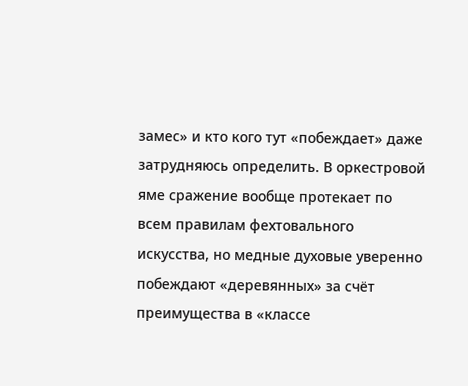замес» и кто кого тут «побеждает» даже затрудняюсь определить. В оркестровой яме сражение вообще протекает по всем правилам фехтовального искусства, но медные духовые уверенно побеждают «деревянных» за счёт преимущества в «классе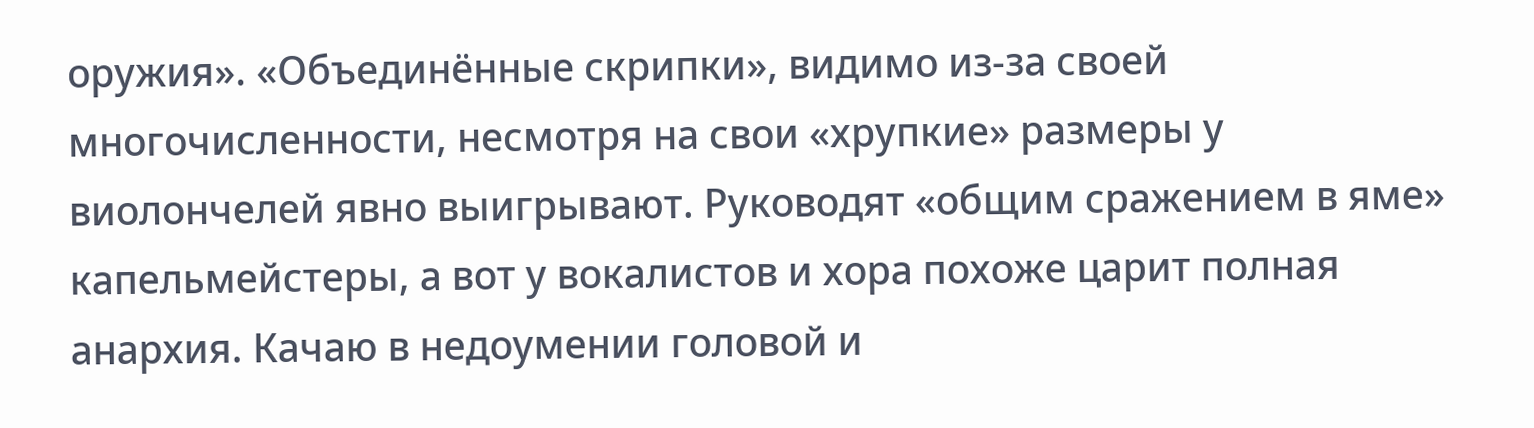оружия». «Объединённые скрипки», видимо из-за своей многочисленности, несмотря на свои «хрупкие» размеры у виолончелей явно выигрывают. Руководят «общим сражением в яме» капельмейстеры, а вот у вокалистов и хора похоже царит полная анархия. Качаю в недоумении головой и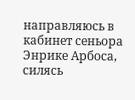направляюсь в кабинет сеньора Энрике Арбоса, силясь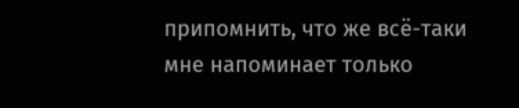припомнить, что же всё-таки мне напоминает только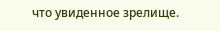что увиденное зрелище.